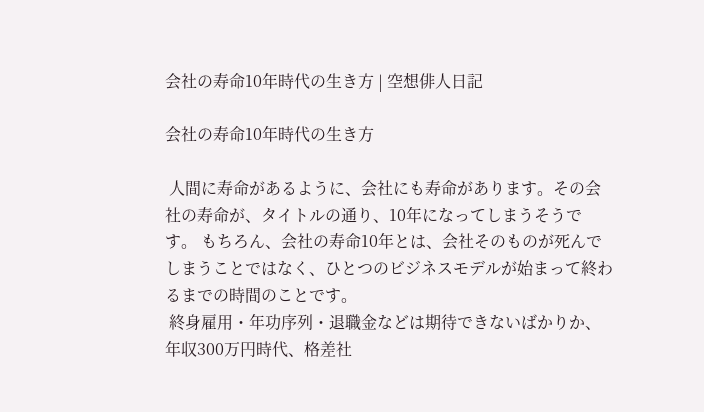会社の寿命10年時代の生き方 | 空想俳人日記

会社の寿命10年時代の生き方

 人間に寿命があるように、会社にも寿命があります。その会社の寿命が、タイトルの通り、10年になってしまうそうです。 もちろん、会社の寿命10年とは、会社そのものが死んでしまうことではなく、ひとつのビジネスモデルが始まって終わるまでの時間のことです。
 終身雇用・年功序列・退職金などは期待できないばかりか、年収300万円時代、格差社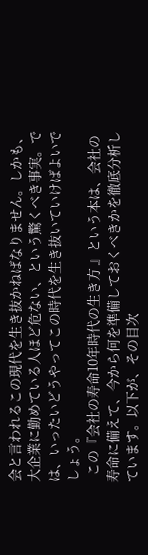会と言われるこの現代を生き抜かねばなりません。しかも、大企業に勤めている人ほど危ない、という驚くべき事実。では、いったいどうやってこの時代を生き抜いていけばよいでしょう。
  この『会社の寿命10年時代の生き方 』という本は、会社の寿命に備えて、今から何を準備しておくべきかを徹底分析しています。以下が、その目次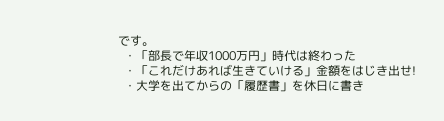です。
  ・「部長で年収1000万円」時代は終わった
  ・「これだけあれば生きていける」金額をはじき出せ!
  ・大学を出てからの「履歴書」を休日に書き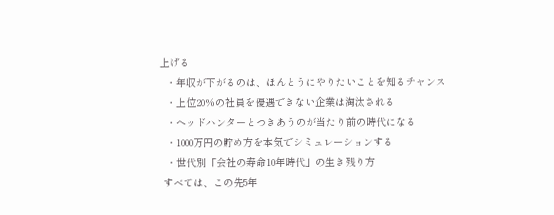上げる
  ・年収が下がるのは、ほんとうにやりたいことを知るチャンス
  ・上位20%の社員を優遇できない企業は淘汰される
  ・ヘッドハンターとつきあうのが当たり前の時代になる
  ・1000万円の貯め方を本気でシミュレーションする
  ・世代別「会社の寿命10年時代」の生き残り方
 すべては、この先5年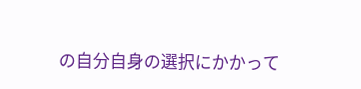の自分自身の選択にかかって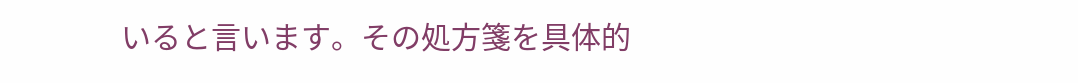いると言います。その処方箋を具体的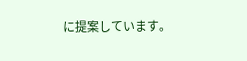に提案しています。